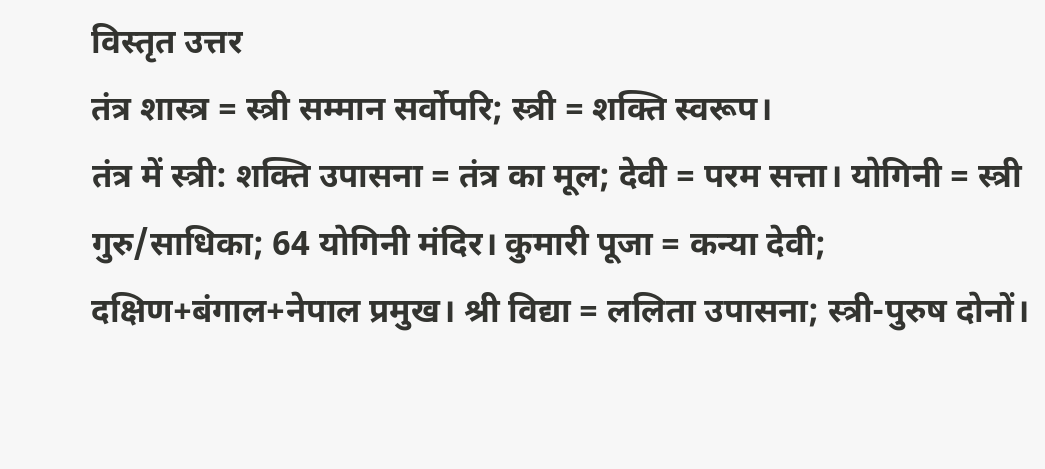विस्तृत उत्तर
तंत्र शास्त्र = स्त्री सम्मान सर्वोपरि; स्त्री = शक्ति स्वरूप।
तंत्र में स्त्री: शक्ति उपासना = तंत्र का मूल; देवी = परम सत्ता। योगिनी = स्त्री गुरु/साधिका; 64 योगिनी मंदिर। कुमारी पूजा = कन्या देवी; दक्षिण+बंगाल+नेपाल प्रमुख। श्री विद्या = ललिता उपासना; स्त्री-पुरुष दोनों।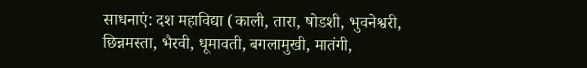साधनाएं: दश महाविद्या (काली, तारा, षोडशी, भुवनेश्वरी, छिन्नमस्ता, भैरवी, धूमावती, बगलामुखी, मातंगी,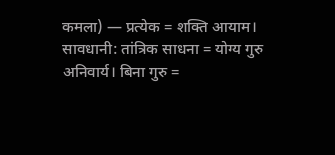कमला) — प्रत्येक = शक्ति आयाम।
सावधानी: तांत्रिक साधना = योग्य गुरु अनिवार्य। बिना गुरु =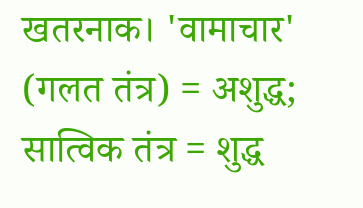खतरनाक। 'वामाचार' (गलत तंत्र) = अशुद्ध; सात्विक तंत्र = शुद्ध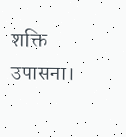शक्ति उपासना।